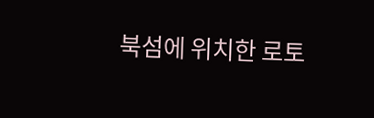북섬에 위치한 로토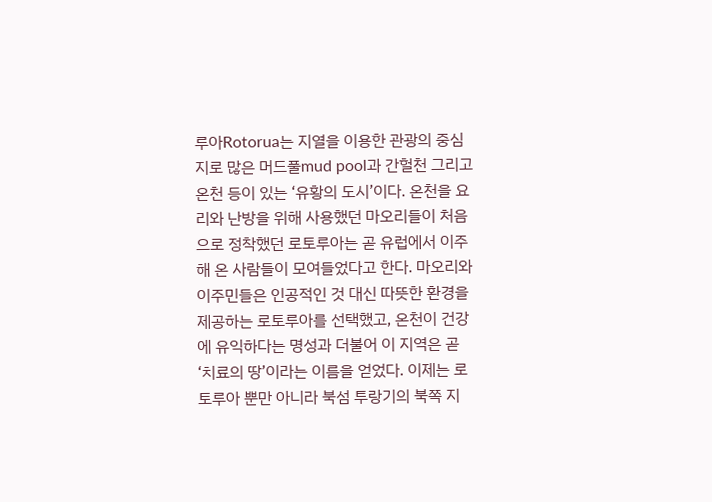루아Rotorua는 지열을 이용한 관광의 중심지로 많은 머드풀mud pool과 간헐천 그리고 온천 등이 있는 ‘유황의 도시’이다. 온천을 요리와 난방을 위해 사용했던 마오리들이 처음으로 정착했던 로토루아는 곧 유럽에서 이주해 온 사람들이 모여들었다고 한다. 마오리와 이주민들은 인공적인 것 대신 따뜻한 환경을 제공하는 로토루아를 선택했고, 온천이 건강에 유익하다는 명성과 더불어 이 지역은 곧 ‘치료의 땅’이라는 이름을 얻었다. 이제는 로토루아 뿐만 아니라 북섬 투랑기의 북쪽 지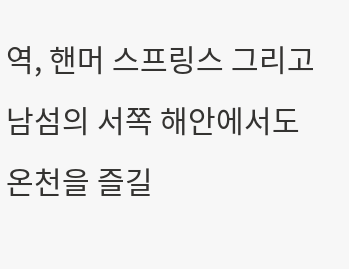역, 핸머 스프링스 그리고 남섬의 서쪽 해안에서도 온천을 즐길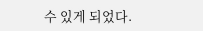수 있게 되었다.